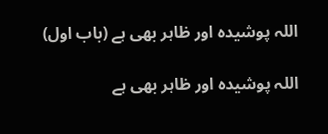اللہ پوشیدہ اور ظاہر بھی ہے (باب اول)

اللہ پوشیدہ اور ظاہر بھی ہے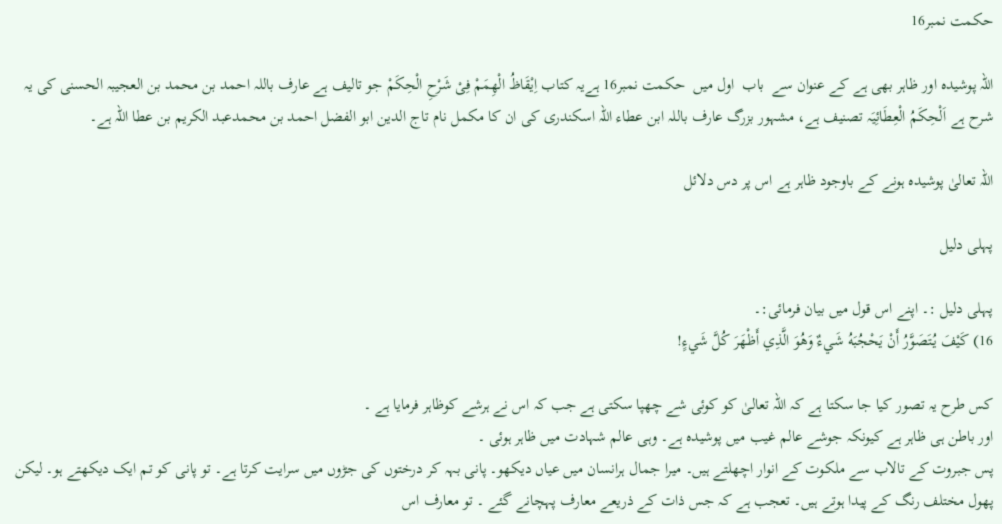حکمت نمبر16

اللہ پوشیدہ اور ظاہر بھی ہے کے عنوان سے  باب  اول میں  حکمت نمبر16 ہےیہ کتاب اِیْقَاظُ الْھِمَمْ فِیْ شَرْحِ الْحِکَمْ جو تالیف ہے عارف باللہ احمد بن محمد بن العجیبہ الحسنی کی یہ شرح ہے اَلْحِکَمُ الْعِطَائِیَہ تصنیف ہے، مشہور بزرگ عارف باللہ ابن عطاء اللہ اسکندری کی ان کا مکمل نام تاج الدین ابو الفضل احمد بن محمدعبد الکریم بن عطا اللہ ہے۔

اللہ تعالیٰ پوشیدہ ہونے کے باوجود ظاہر ہے اس پر دس دلائل

پہلی دلیل

پہلی دلیل :۔ اپنے اس قول میں بیان فرمائی:۔
16) كَيْفَ يُتَصَوَّرُ أَنْ يَحْجُبَهُ شَيءٌ وَهُوَ الَّذِي أَظْهَرَ كُلَّ شَيءٍ!

کس طرح یہ تصور کیا جا سکتا ہے کہ اللہ تعالیٰ کو کوئی شے چھپا سکتی ہے جب کہ اس نے ہرشے کوظاہر فرمایا ہے ۔
اور باطن ہی ظاہر ہے کیونکہ جوشے عالم غیب میں پوشیدہ ہے۔ وہی عالم شہادت میں ظاہر ہوئی ۔
پس جبروت کے تالاب سے ملکوت کے انوار اچھلتے ہیں۔ میرا جمال ہرانسان میں عیاں دیکھو۔ پانی بہہ کر درختوں کی جڑوں میں سرایت کرتا ہے۔ تو پانی کو تم ایک دیکھتے ہو۔ لیکن پھول مختلف رنگ کے پیدا ہوتے ہیں۔ تعجب ہے کہ جس ذات کے ذریعے معارف پہچانے گئے ۔ تو معارف اس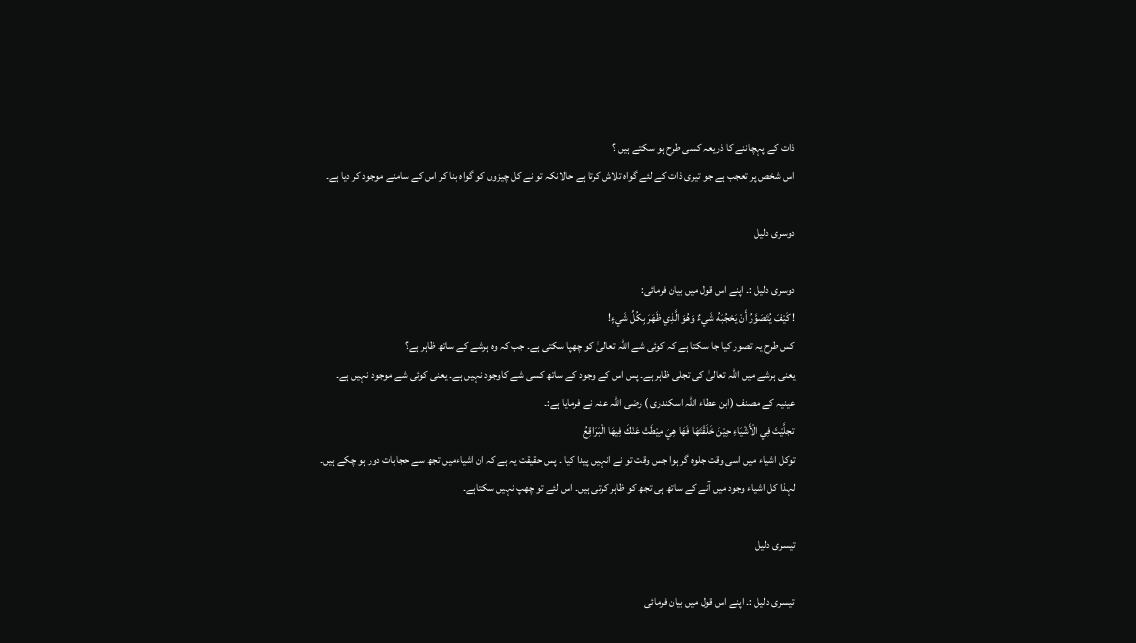ذات کے پہچاننے کا ذریعہ کسی طرح ہو سکتے ہیں ؟
اس شخص پر تعجب ہے جو تیری ذات کے لئے گواہ تلاش کرتا ہے حالانکہ تو نے کل چیزوں کو گواہ بنا کر اس کے سامنے موجود کر دیا ہے۔

دوسری دلیل

دوسری دلیل :۔ اپنے اس قول میں بیان فرمائی:
! كَيْفَ يُتَصَوَّرُ أَنْ يَحْجُبَهُ شَيءٌ وَهُوَ الَّذِي ظَهَرَ بِكُلِّ شَيءٍ!
کس طرح یہ تصور کیا جا سکتا ہے کہ کوئی شے اللہ تعالیٰ کو چھپا سکتی ہے۔ جب کہ وہ ہرشے کے ساتھ ظاہر ہے؟
یعنی ہرشے میں اللہ تعالیٰ کی تجلی ظاہر ہے۔ پس اس کے وجود کے ساتھ کسی شے کاوجود نہیں ہے۔ یعنی کوئی شے موجود نہیں ہے۔
عینیہ کے مصنف (ابن عطاء اللہ اسکندری ) رضی اللہ عنہ نے فرمایا ہے:۔
تجلَّيْتَ فِي الْأَشْيَاءِ حِيْنَ خَلَقْتَهَا فَهَا هِيَ مِیْطَتْ عَنْكَ فِيهَا الْبَرَاقِعُ
توکل اشیاء میں اسی وقت جلوہ گر ہوا جس وقت تو نے انہیں پیدا کیا ۔ پس حقیقت یہ ہے کہ ان اشیاءمیں تجھ سے حجابات دور ہو چکے ہیں۔
لہذا کل اشیاء وجود میں آنے کے ساتھ ہی تجھ کو ظاہر کرتی ہیں۔ اس لئے تو چھپ نہیں سکتاہے۔

تیسری دلیل

تیسری دلیل :۔ اپنے اس قول میں بیان فرمائی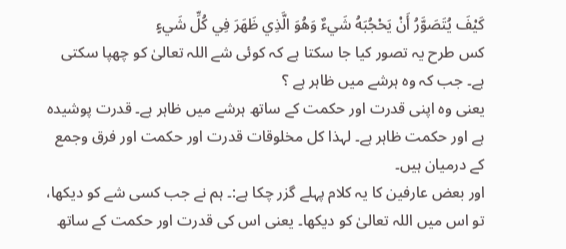كَيْفَ يُتَصَوَّرُ أَنْ يَحْجُبَهُ شَيءٌ وَهُوَ الَّذِي ظَهَرَ فِي كُلِّ شَيءٍ
کس طرح یہ تصور کیا جا سکتا ہے کہ کوئی شے اللہ تعالیٰ کو چھپا سکتی ہے۔ جب کہ وہ ہرشے میں ظاہر ہے ؟
یعنی وہ اپنی قدرت اور حکمت کے ساتھ ہرشے میں ظاہر ہے۔ قدرت پوشیدہ ہے اور حکمت ظاہر ہے۔ لہذا کل مخلوقات قدرت اور حکمت اور فرق وجمع کے درمیان ہیں۔
اور بعض عارفین کا یہ کلام پہلے گزر چکا ہے:۔ ہم نے جب کسی شے کو دیکھا، تو اس میں اللہ تعالیٰ کو دیکھا۔ یعنی اس کی قدرت اور حکمت کے ساتھ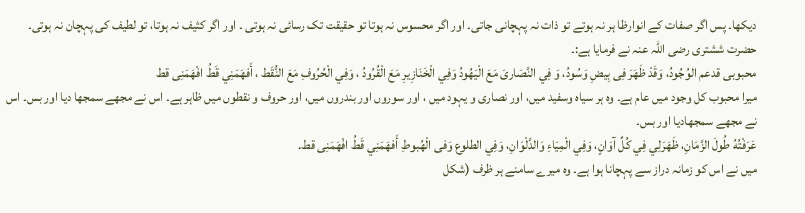دیکھا۔ پس اگر صفات کے انوارظا ہر نہ ہوتے تو ذات نہ پہچانی جاتی۔ اور اگر محسوس نہ ہوتا تو حقیقت تک رسائی نہ ہوتی ۔ اور اگر کثیف نہ ہوتا، تو لطیف کی پہچان نہ ہوتی۔
حضرت ششتری رضی اللہ عنہ نے فرمایا ہے:۔
محبوبى قدعم الوُجُودُ، وَقَدْ ظَهَرَ فِى بِيضِ وَسُودُ، وَ فِي النَّصَاریَ مَعَ الْيَهُودُ وَفِي الْخَنَازِيرِ مَعَ الْقُرُودُ ، وَفِي الْحُرُوفِ مَعَ النُّقَط ، أَفهَمَنِي قَطُ افْهَمَنِى قط
میرا محبوب کل وجود میں عام ہے۔ وہ ہر سیاہ وسفید میں، اور نصاری و یہود میں ، اور سوروں اور بندروں میں، اور حروف و نقطوں میں ظاہر ہے۔ اس نے مجھے سمجھا دیا اور بس۔ اس نے مجھے سمجھادیا اور بس۔
عَرَفْتُهُ طُولَ الزَّمَانِ، ظَهَرَلِي فِي كُلِّ آوَانٍ، وَفِي الْمِیَاءِ وَالدَّلْوَانِ، وَفِي الطلوع وَفی الْهُبوطِ أَفهَمَنِي قَطُ افْهَمَنِى قط.
میں نے اس کو زمانہ دراز سے پہچانا ہوا ہے۔ وہ میرے سامنے ہر ظرف (شکل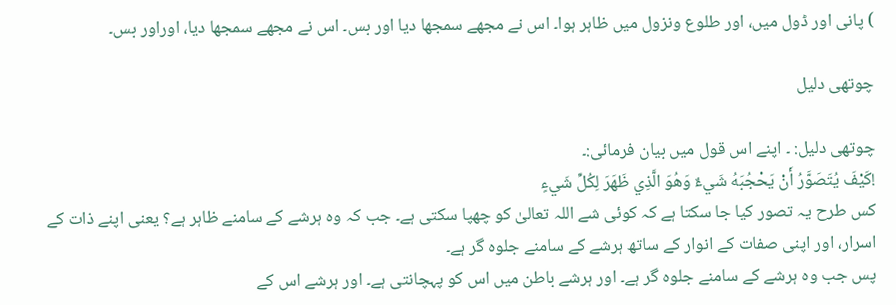) پانی اور ڈول میں، اور طلوع ونزول میں ظاہر ہوا۔ اس نے مجھے سمجھا دیا اور بس۔ اس نے مجھے سمجھا دیا، اوراور بس۔

چوتھی دلیل

چوتھی دلیل: ۔ اپنے اس قول میں بیان فرمائی:۔
!كَيْفَ يُتَصَوَّرُ أَنْ يَحْجُبَهُ شَيءٌ وَهُوَ الَّذِي ظَهَرَ لِكُلِّ شَيءٍ
کس طرح یہ تصور کیا جا سکتا ہے کہ کوئی شے اللہ تعالیٰ کو چھپا سکتی ہے۔ جب کہ وہ ہرشے کے سامنے ظاہر ہے؟ یعنی اپنے ذات کے اسرار، اور اپنی صفات کے انوار کے ساتھ ہرشے کے سامنے جلوہ گر ہے۔
پس جب وہ ہرشے کے سامنے جلوہ گر ہے۔ اور ہرشے باطن میں اس کو پہچانتی ہے۔ اور ہرشے اس کے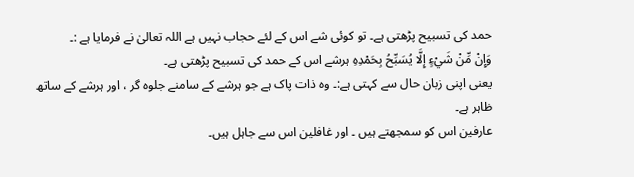حمد کی تسبیح پڑھتی ہے۔ تو کوئی شے اس کے لئے حجاب نہیں ہے اللہ تعالیٰ نے فرمایا ہے :۔
وَإِنْ مِّنْ شَيْءٍ إِلَّا يُسَبِّحُ بِحَمْدِهِ ہرشے اس کے حمد کی تسبیح پڑھتی ہے۔
یعنی اپنی زبان حال سے کہتی ہے:۔ وہ ذات پاک ہے جو ہرشے کے سامنے جلوہ گر ، اور ہرشے کے ساتھ ظاہر ہے۔
عارفین اس کو سمجھتے ہیں ۔ اور غافلین اس سے جاہل ہیں۔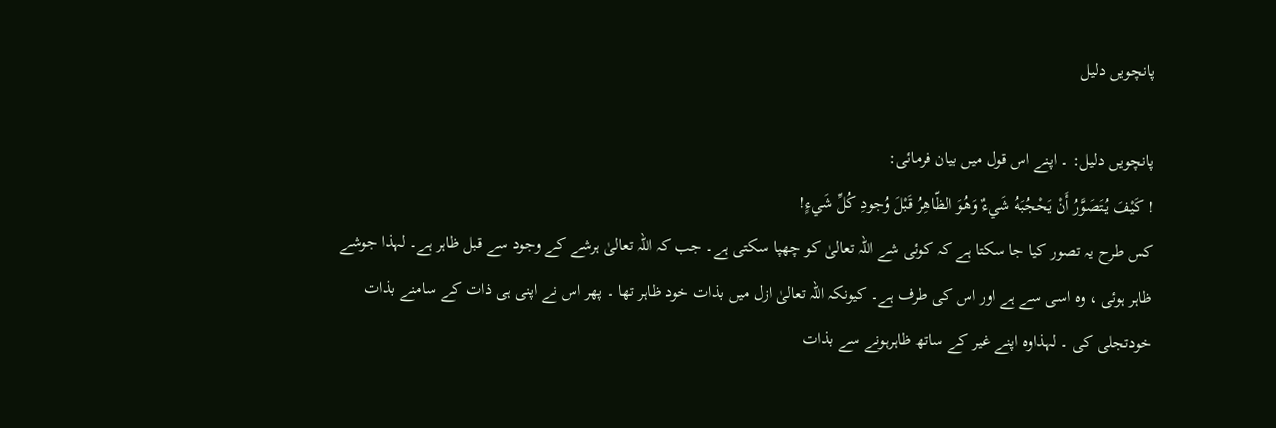پانچویں دلیل

پانچویں دلیل: ۔ اپنے اس قول میں بیان فرمائی:
! كَيْفَ يُتَصَوَّرُ أَنْ يَحْجُبَهُ شَيءٌ وَهُوَ الظّاهِرُ قَبْلَ وُجودِ كُلِّ شَيءٍ!
کس طرح یہ تصور کیا جا سکتا ہے کہ کوئی شے اللہ تعالیٰ کو چھپا سکتی ہے۔ جب کہ اللہ تعالیٰ ہرشے کے وجود سے قبل ظاہر ہے۔ لہذا جوشے ظاہر ہوئی ، وہ اسی سے ہے اور اس کی طرف ہے۔ کیونکہ اللہ تعالیٰ ازل میں بذات خود ظاہر تھا ۔ پھر اس نے اپنی ہی ذات کے سامنے بذات خودتجلی کی ۔ لہذاوہ اپنے غیر کے ساتھ ظاہرہونے سے بذات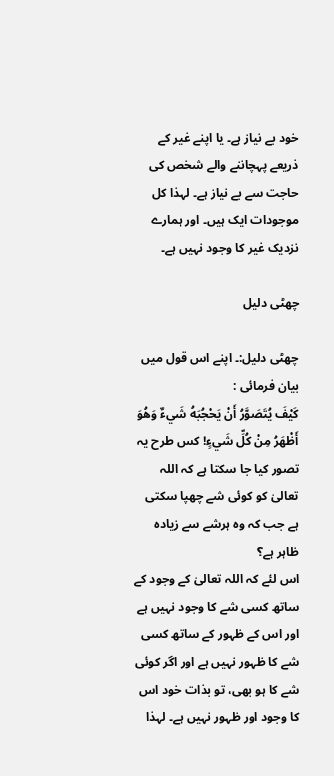خود بے نیاز ہے۔ یا اپنے غیر کے ذریعے پہچاننے والے شخص کی حاجت سے بے نیاز ہے۔ لہذا کل موجودات ایک ہیں۔ اور ہمارے نزدیک غیر کا وجود نہیں ہے۔

چھٹی دلیل

چھٹی دلیل:۔ اپنے اس قول میں بیان فرمائی :
كَيْفَ يُتَصَوَّرُ أَنْ يَحْجُبَهُ شَيءٌ وَهُوَ أَظْهَرُ مِنْ كُلِّ شَيءٍ! کس طرح یہ تصور کیا جا سکتا ہے کہ اللہ تعالیٰ کو کوئی شے چھپا سکتی ہے جب کہ وہ ہرشے سے زیادہ ظاہر ہے؟
اس لئے کہ اللہ تعالیٰ کے وجود کے ساتھ کسی شے کا وجود نہیں ہے اور اس کے ظہور کے ساتھ کسی شے کا ظہور نہیں ہے اور اگر کوئی شے کا ہو بھی، تو بذات خود اس کا وجود اور ظہور نہیں ہے۔ لہذا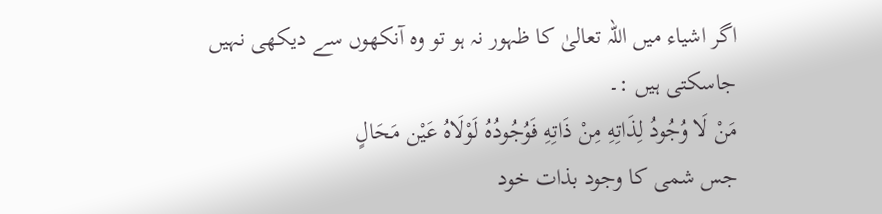اگر اشیاء میں اللہ تعالیٰ کا ظہور نہ ہو تو وہ آنکھوں سے دیکھی نہیں جاسکتی ہیں :۔
مَنْ لَا وُجُودُ لِذَاتِهِ مِنْ ذَاتِهِ فَوُجُودُهُ لَوْلَاهُ عَيْن مَحَالٍ
جس شمی کا وجود بذات خود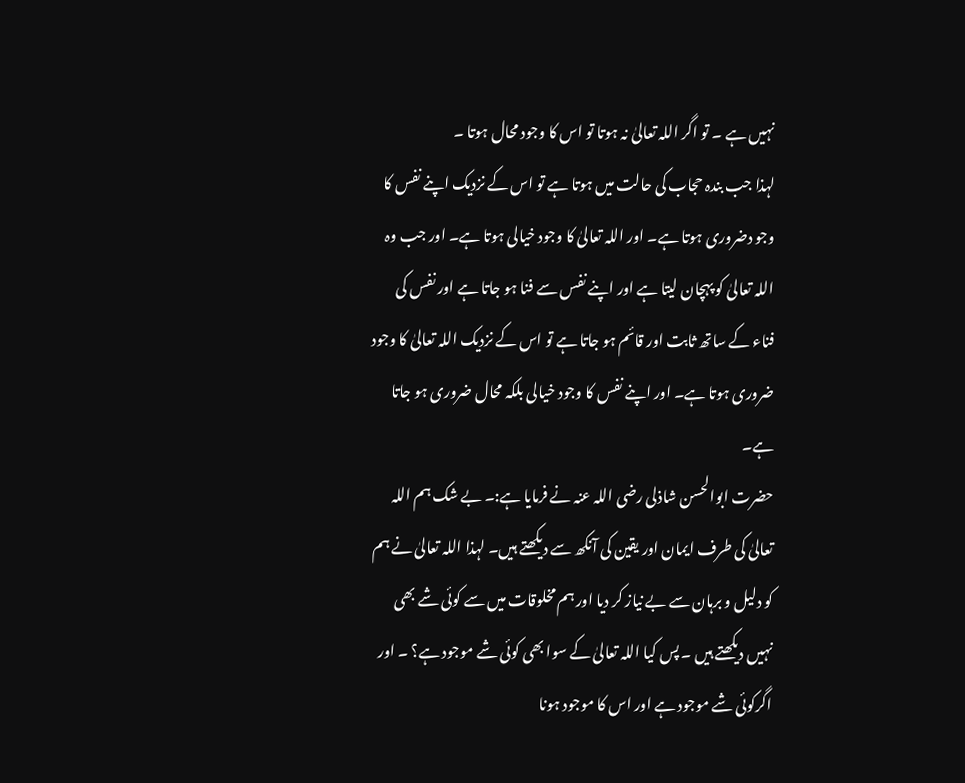نہیں ہے ۔ تو اگر اللہ تعالیٰ نہ ہوتا تو اس کا وجود محال ہوتا ۔
لہذا جب بندہ حجاب کی حالت میں ہوتا ہے تو اس کے نزدیک اپنے نفس کا وجو دضروری ہوتا ہے۔ اور اللہ تعالیٰ کا وجود خیالی ہوتا ہے۔ اور جب وہ اللہ تعالیٰ کو پہچان لیتا ہے اور اپنے نفس سے فنا ہو جاتا ہے اور نفس کی فناء کے ساتھ ثابت اور قائم ہو جاتا ہے تو اس کے نزدیک اللہ تعالیٰ کا وجود ضروری ہوتا ہے۔ اور اپنے نفس کا وجود خیالی بلکہ محال ضروری ہو جاتا ہے۔
حضرت ابوالحسن شاذلی رضی اللہ عنہ نے فرمایا ہے:۔ بے شک ہم اللہ تعالیٰ کی طرف ایمان اور یقین کی آنکھ سے دیکھتے ہیں۔ لہذا اللہ تعالیٰ نے ہم کو دلیل و برہان سے بے نیاز کر دیا اور ہم مخلوقات میں سے کوئی شے بھی نہیں دیکھتے ہیں ۔ پس کیا اللہ تعالیٰ کے سوا بھی کوئی شے موجود ہے؟ ۔ اور اگرکوئی شے موجود ہے اور اس کا موجود ہونا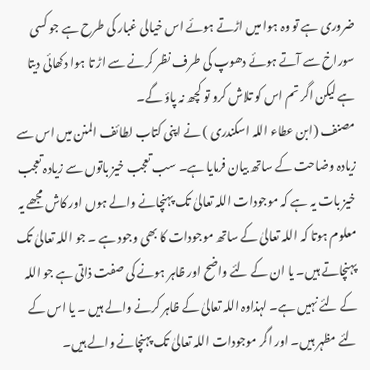ضروری ہے تو وہ ہوا میں اڑتے ہوئے اس خیالی غبار کی طرح ہے جو کسی سوراخ سے آتے ہوئے دھوپ کی طرف نظر کرنے سے اڑ تا ہوا دکھائی دیتا ہے لیکن اگر تم اس کو تلاش کرو تو کچھ نہ پاؤ گے۔
مصنف (ابن عطاء اللہ اسکندری ) نے اپنی کتاب لطائف المنن میں اس سے زیادہ وضاحت کے ساتھ بیان فرمایا ہے۔ سب تعجب خیز باتوں سے زیادہ تعجب خیز بات یہ ہے کہ موجودات اللہ تعالیٰ تک پہنچانے والے ہوں اور کاش مجھے یہ معلوم ہوتا کہ اللہ تعالیٰ کے ساتھ موجودات کا بھی وجود ہے ۔ جو اللہ تعالیٰ تک پہنچاتے ہیں۔ یا ان کے لئے واضح اور ظاہر ہونے کی صفت ذاتی ہے جو اللہ کے لئے نہیں ہے۔ لہذاوہ اللہ تعالیٰ کے ظاہر کرنے والے ہیں ۔ یا اس کے لئے مظہر ہیں۔ اور اگر موجودات اللہ تعالیٰ تک پہنچانے والے ہیں۔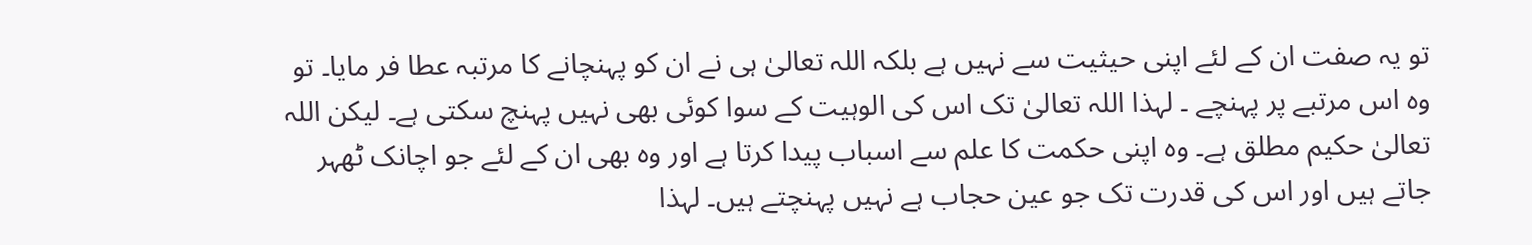تو یہ صفت ان کے لئے اپنی حیثیت سے نہیں ہے بلکہ اللہ تعالیٰ ہی نے ان کو پہنچانے کا مرتبہ عطا فر مایا۔ تو وہ اس مرتبے پر پہنچے ۔ لہذا اللہ تعالیٰ تک اس کی الوہیت کے سوا کوئی بھی نہیں پہنچ سکتی ہے۔ لیکن اللہ تعالیٰ حکیم مطلق ہے۔ وہ اپنی حکمت کا علم سے اسباب پیدا کرتا ہے اور وہ بھی ان کے لئے جو اچانک ٹھہر جاتے ہیں اور اس کی قدرت تک جو عین حجاب ہے نہیں پہنچتے ہیں۔ لہذا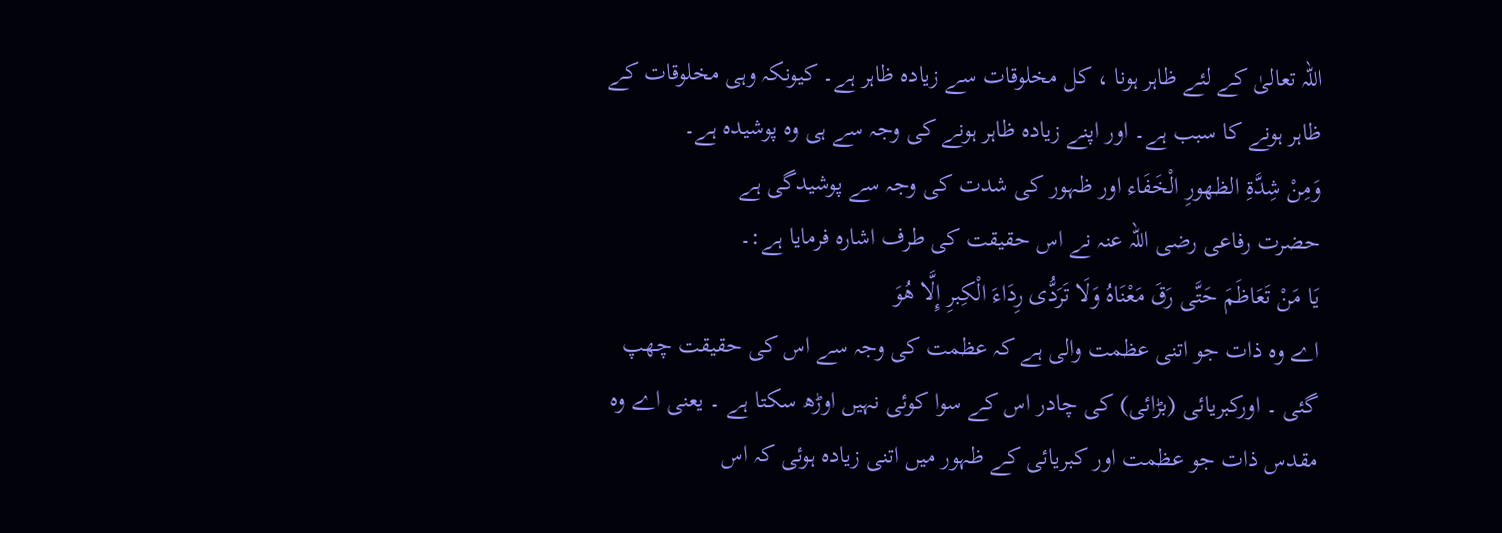اللہ تعالیٰ کے لئے ظاہر ہونا ، کل مخلوقات سے زیادہ ظاہر ہے۔ کیونکہ وہی مخلوقات کے
ظاہر ہونے کا سبب ہے۔ اور اپنے زیادہ ظاہر ہونے کی وجہ سے ہی وہ پوشیدہ ہے۔
وَمِنْ شِدَّةِ الظهورِ الْخَفَاء اور ظہور کی شدت کی وجہ سے پوشیدگی ہے
حضرت رفاعی رضی اللہ عنہ نے اس حقیقت کی طرف اشارہ فرمایا ہے:۔
يَا مَنْ تَعَاظَمَ حَتَّى رَقَ مَعْنَاهُ وَلَا تَرَدُّى رِدَاءَ الْكِبرِ إِلَّا هُوَ
اے وہ ذات جو اتنی عظمت والی ہے کہ عظمت کی وجہ سے اس کی حقیقت چھپ گئی ۔ اورکبریائی (بڑائی) کی چادر اس کے سوا کوئی نہیں اوڑھ سکتا ہے ۔ یعنی اے وہ مقدس ذات جو عظمت اور کبریائی کے ظہور میں اتنی زیادہ ہوئی کہ اس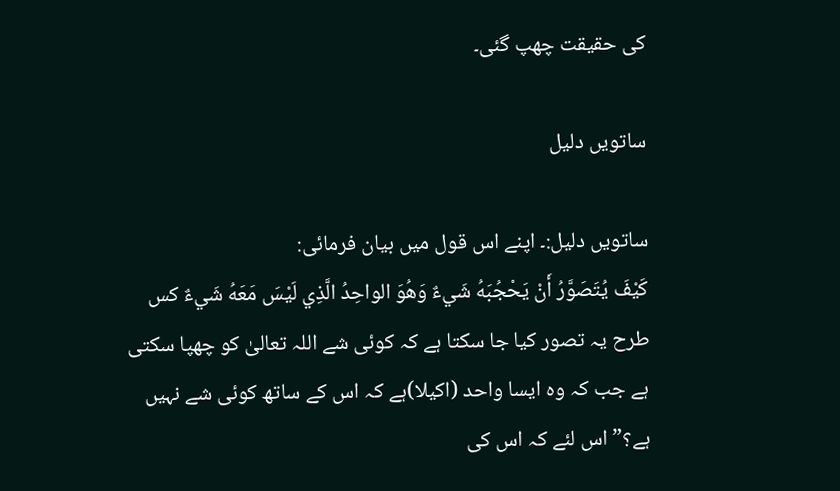کی حقیقت چھپ گئی۔

ساتویں دلیل

ساتویں دلیل:۔ اپنے اس قول میں بیان فرمائی:
كَيْفَ يُتَصَوَّرُ أَنْ يَحْجُبَهُ شَيءٌ وَهُوَ الواحِدُ الَّذِي لَيْسَ مَعَهُ شَيءٌ کس طرح یہ تصور کیا جا سکتا ہے کہ کوئی شے اللہ تعالیٰ کو چھپا سکتی ہے جب کہ وہ ایسا واحد (اکیلا)ہے کہ اس کے ساتھ کوئی شے نہیں ہے؟” اس لئے کہ اس کی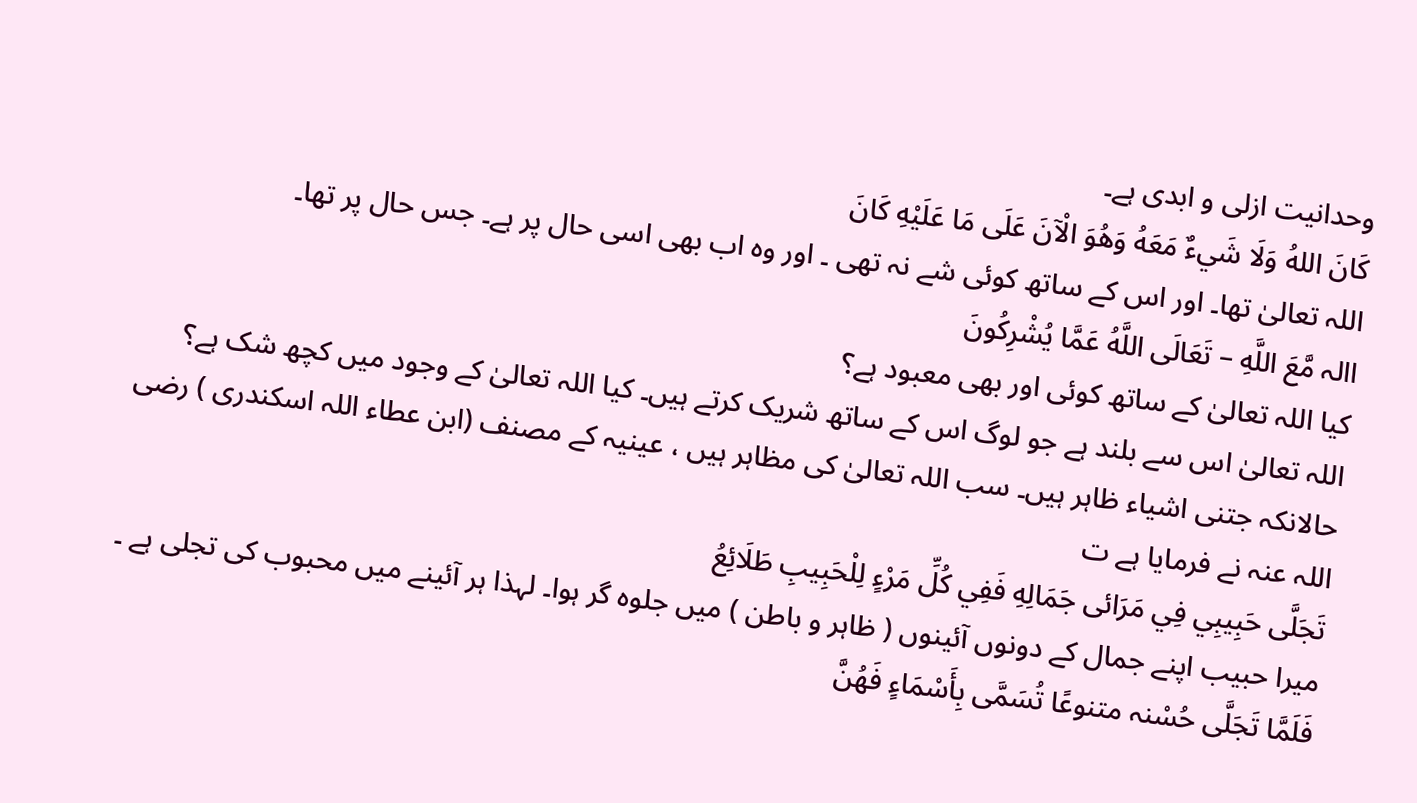وحدانیت ازلی و ابدی ہے۔
كَانَ اللهُ وَلَا شَيءٌ مَعَهُ وَهُوَ الْآنَ عَلَى مَا عَلَيْهِ كَانَ
اللہ تعالیٰ تھا۔ اور اس کے ساتھ کوئی شے نہ تھی ۔ اور وہ اب بھی اسی حال پر ہے۔ جس حال پر تھا۔
االہ مَّعَ اللَّهِ – تَعَالَى اللَّهُ عَمَّا يُشْرِكُونَ
کیا اللہ تعالیٰ کے ساتھ کوئی اور بھی معبود ہے؟
اللہ تعالیٰ اس سے بلند ہے جو لوگ اس کے ساتھ شریک کرتے ہیں۔ کیا اللہ تعالیٰ کے وجود میں کچھ شک ہے؟ حالانکہ جتنی اشیاء ظاہر ہیں۔ سب اللہ تعالیٰ کی مظاہر ہیں ، عینیہ کے مصنف (ابن عطاء اللہ اسکندری ) رضی اللہ عنہ نے فرمایا ہے ت
تَجَلَّى حَبِيبِي فِي مَرَائى جَمَالِهِ فَفِي كُلِّ مَرْءٍ لِلْحَبِيبِ طَلَائِعُ
میرا حبیب اپنے جمال کے دونوں آئینوں ( ظاہر و باطن ) میں جلوہ گر ہوا۔ لہذا ہر آئینے میں محبوب کی تجلی ہے ۔
فَلَمَّا تَجَلَّى حُسْنہ متنوعًا تُسَمَّى بِأَسْمَاءٍ فَهُنَّ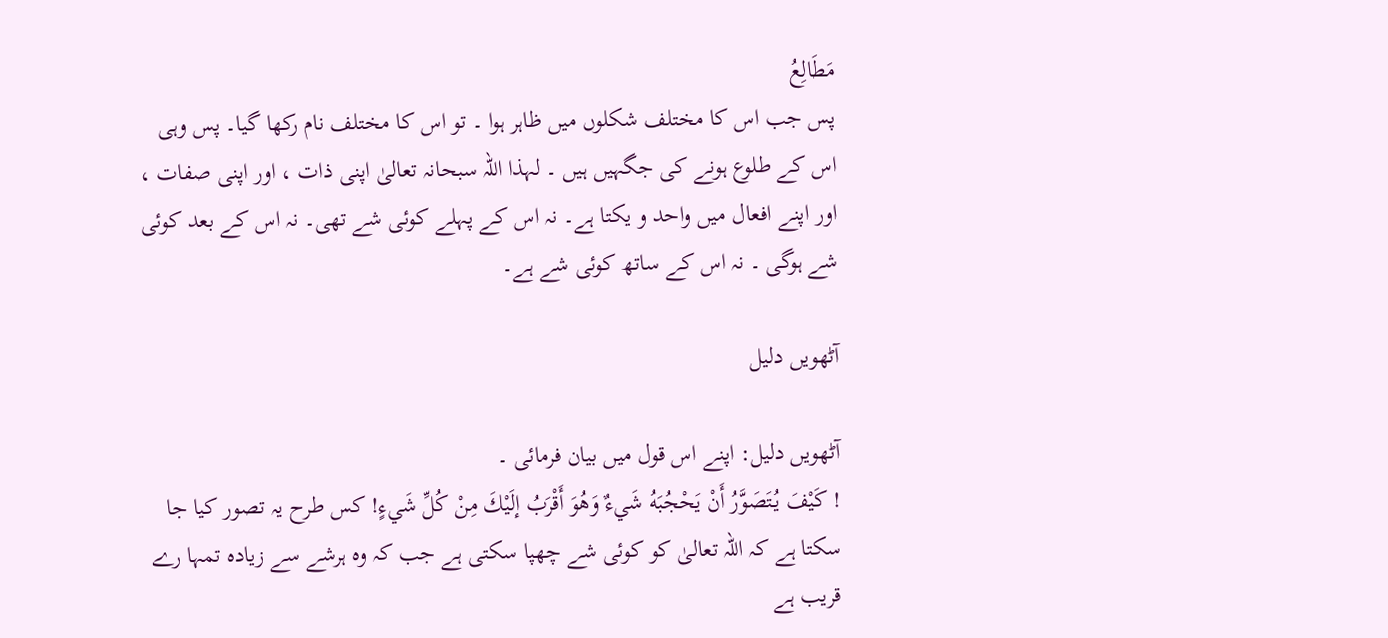مَطَالِعُ
پس جب اس کا مختلف شکلوں میں ظاہر ہوا ۔ تو اس کا مختلف نام رکھا گیا۔ پس وہی اس کے طلوع ہونے کی جگہیں ہیں ۔ لہذا اللہ سبحانہ تعالیٰ اپنی ذات ، اور اپنی صفات ، اور اپنے افعال میں واحد و یکتا ہے۔ نہ اس کے پہلے کوئی شے تھی۔ نہ اس کے بعد کوئی شے ہوگی ۔ نہ اس کے ساتھ کوئی شے ہے۔

آٹھویں دلیل

آٹھویں دلیل: اپنے اس قول میں بیان فرمائی ۔
! كَيْفَ يُتَصَوَّرُ أَنْ يَحْجُبَهُ شَيءٌ وَهُوَ أَقْرَبُ إلَيْكَ مِنْ كُلِّ شَيءٍ! کس طرح یہ تصور کیا جا سکتا ہے کہ اللہ تعالیٰ کو کوئی شے چھپا سکتی ہے جب کہ وہ ہرشے سے زیادہ تمہا رے قریب ہے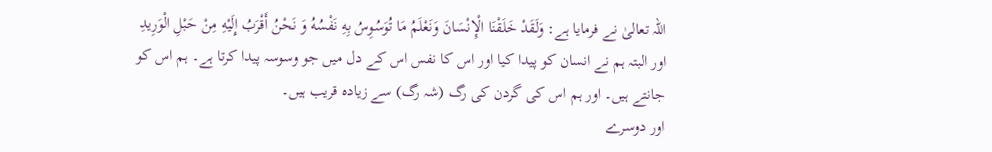اللہ تعالیٰ نے فرمایا ہے: وَلَقَدْ خَلَقْنَا الْإِنْسَانَ وَنَعْلَمُ مَا تُوَسُوِسُ بِهِ نَفْسُهُ وَ نَحْنُ أَقْرَبُ إِلَيْهِ مِنْ حَبْلِ الْوَرِيدِ
اور البتہ ہم نے انسان کو پیدا کیا اور اس کا نفس اس کے دل میں جو وسوسہ پیدا کرتا ہے۔ ہم اس کو جانتے ہیں۔ اور ہم اس کی گردن کی رگ (شہ رگ) سے زیادہ قریب ہیں۔
اور دوسرے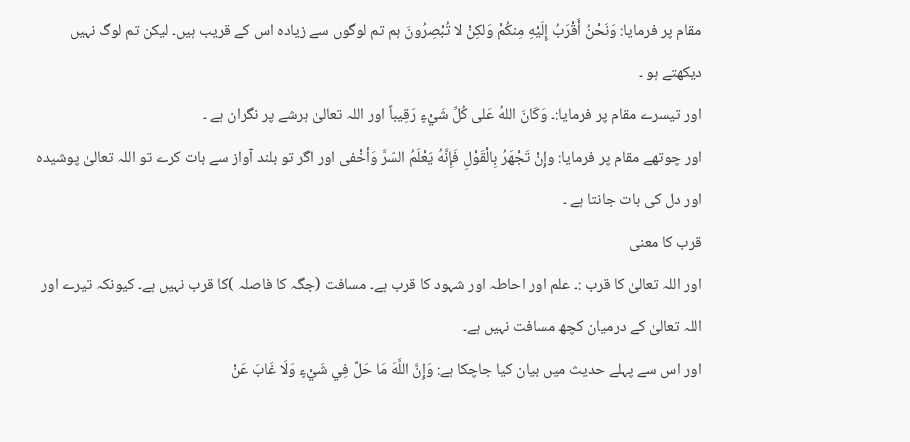مقام پر فرمایا: وَنَحْنُ أَقْرَبُ إِلَيْهِ مِنكُمْ وَلكِنْ لا تُبْصِرُونَ ہم تم لوگوں سے زیادہ اس کے قریب ہیں۔ لیکن تم لوگ نہیں دیکھتے ہو ۔
اور تیسرے مقام پر فرمایا:۔ وَكَانَ اللهُ عَلى كُلِّ شَيْءٍ رَقِيباً اور اللہ تعالیٰ ہرشے پر نگران ہے ۔
اور چوتھے مقام پر فرمايا: وإِنْ تَجْهَرُ بِالْقَوْلِ فَإِنَّهُ يَعْلَمُ السّرَّ وَأخْفى اور اگر تو بلند آواز سے بات کرے تو اللہ تعالیٰ پوشیدہ اور دل کی بات جانتا ہے ۔
قرب کا معنی
اور اللہ تعالیٰ کا قرب :۔ علم اور احاطہ اور شہود کا قرب ہے۔ مسافت (جگہ کا فاصلہ )کا قرب نہیں ہے۔ کیونکہ تیرے اور اللہ تعالیٰ کے درمیان کچھ مسافت نہیں ہے۔
اور اس سے پہلے حدیث میں بیان کیا جاچکا ہے: وَإِنَّ اللَّهَ مَا حَلَّ فِي شَيْءٍ وَلَا غَابَ عَنْ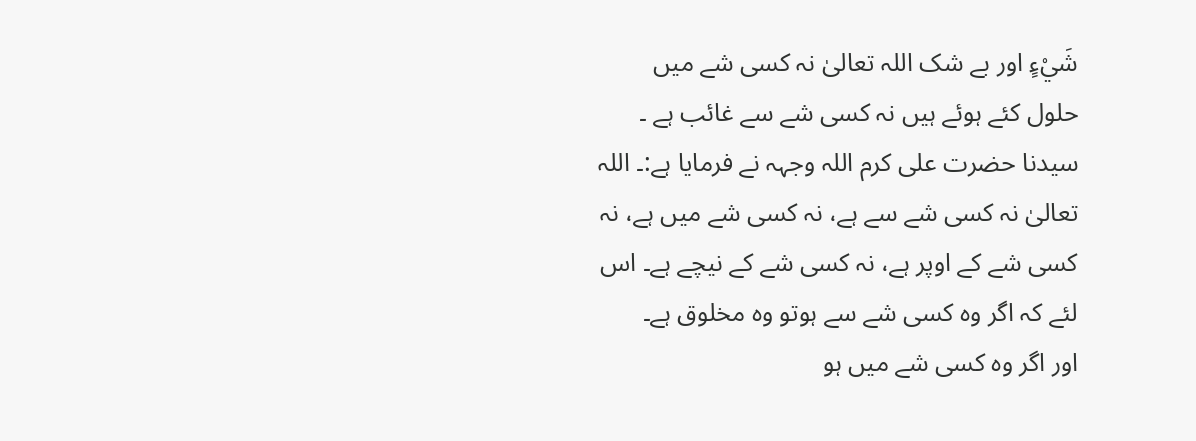شَيْءٍ اور بے شک اللہ تعالیٰ نہ کسی شے میں حلول کئے ہوئے ہیں نہ کسی شے سے غائب ہے ۔
سیدنا حضرت علی کرم اللہ وجہہ نے فرمایا ہے:۔ اللہ تعالیٰ نہ کسی شے سے ہے، نہ کسی شے میں ہے، نہ کسی شے کے اوپر ہے، نہ کسی شے کے نیچے ہے۔ اس لئے کہ اگر وہ کسی شے سے ہوتو وہ مخلوق ہے۔
اور اگر وہ کسی شے میں ہو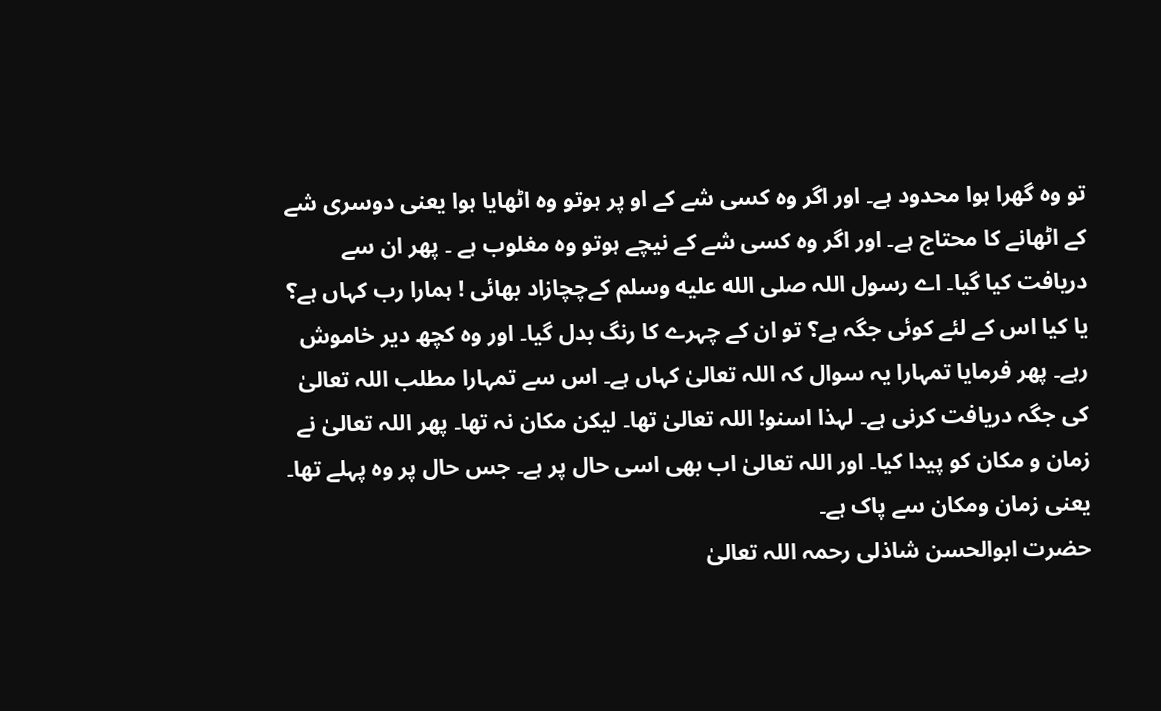تو وہ گھرا ہوا محدود ہے۔ اور اگر وہ کسی شے کے او پر ہوتو وہ اٹھایا ہوا یعنی دوسری شے کے اٹھانے کا محتاج ہے۔ اور اگر وہ کسی شے کے نیچے ہوتو وہ مغلوب ہے ۔ پھر ان سے دریافت کیا گیا۔ اے رسول اللہ صلى الله عليه وسلم کےچچازاد بھائی ! ہمارا رب کہاں ہے؟ یا کیا اس کے لئے کوئی جگہ ہے؟ تو ان کے چہرے کا رنگ بدل گیا۔ اور وہ کچھ دیر خاموش رہے۔ پھر فرمایا تمہارا یہ سوال کہ اللہ تعالیٰ کہاں ہے۔ اس سے تمہارا مطلب اللہ تعالیٰ کی جگہ دریافت کرنی ہے۔ لہذا اسنو! اللہ تعالیٰ تھا۔ لیکن مکان نہ تھا۔ پھر اللہ تعالیٰ نے زمان و مکان کو پیدا کیا۔ اور اللہ تعالیٰ اب بھی اسی حال پر ہے۔ جس حال پر وہ پہلے تھا۔ یعنی زمان ومکان سے پاک ہے۔
حضرت ابوالحسن شاذلی رحمہ اللہ تعالیٰ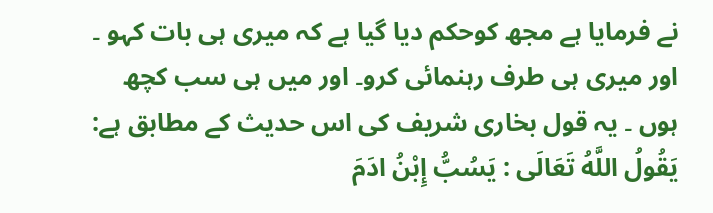نے فرمایا ہے مجھ کوحکم دیا گیا ہے کہ میری ہی بات کہو ۔ اور میری ہی طرف رہنمائی کرو۔ اور میں ہی سب کچھ ہوں ۔ یہ قول بخاری شریف کی اس حدیث کے مطابق ہے:
يَقُولُ اللَّهُ تَعَالَى : يَسُبُّ إِبْنُ ادَمَ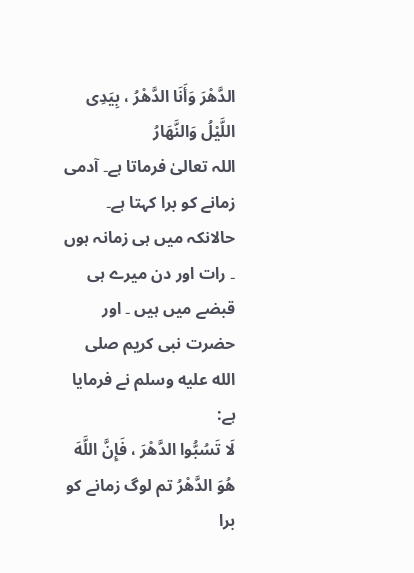الدَّهْرَ وَأَنَا الدَّهْرُ ، بِيَدِى اللَّيْلُ وَالنَّهَارُ
اللہ تعالیٰ فرماتا ہے۔ آدمی زمانے کو برا کہتا ہے۔ حالانکہ میں ہی زمانہ ہوں ۔ رات اور دن میرے ہی قبضے میں ہیں ۔ اور حضرت نبی کریم صلى الله عليه وسلم نے فرمایا ہے:
لَا تَسُبُّوا الدَّهْرَ ، فَإِنَّ اللَّهَ هُوَ الدَّهْرُ تم لوگ زمانے کو برا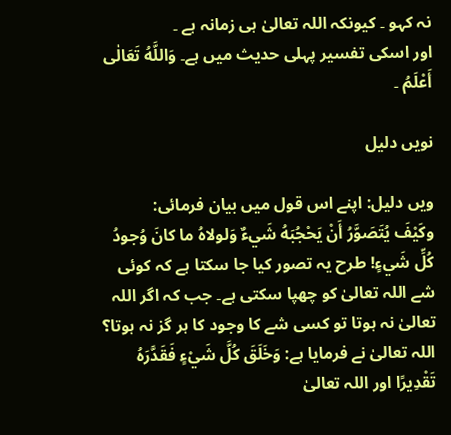نہ کہو ۔ کیونکہ اللہ تعالیٰ ہی زمانہ ہے ۔
اور اسکی تفسیر پہلی حدیث میں ہے۔ وَاللَّهُ تَعَالٰی أَعْلَمُ ۔

نویں دلیل

ویں دلیل: اپنے اس قول میں بیان فرمائی:
وكَيْفَ يُتَصَوَّرُ أَنْ يَحْجُبَهُ شَيءٌ وَلولاهُ ما كانَ وُجودُ كُلِّ شَيءٍ! طرح یہ تصور کیا جا سکتا ہے کہ کوئی شے اللہ تعالیٰ کو چھپا سکتی ہے۔ جب کہ اگر اللہ تعالیٰ نہ ہوتا تو کسی شے کا وجود کا ہر گز نہ ہوتا؟
اللہ تعالیٰ نے فرمایا ہے: وَخَلَقَ كُلَّ شَيْءٍ فَقَدَّرَهُ تَقْدِيرًا اور اللہ تعالیٰ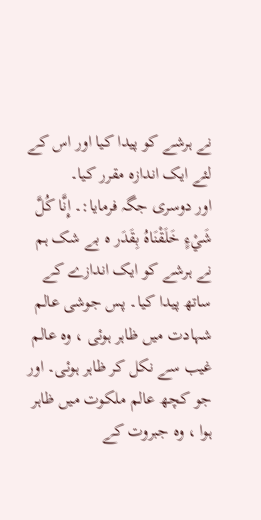نے ہرشے کو پیدا کیا اور اس کے لئے ایک اندازہ مقرر کیا۔
اور دوسری جگہ فرمایا:۔ إِنَّا كُلَّ شَيْءٍ خَلَقْنَاهُ بِقَدَر ه بے شک ہم نے ہرشے کو ایک اندازے کے ساتھ پیدا کیا۔ پس جوشی عالم شہادت میں ظاہر ہوئی ، وہ عالم غیب سے نکل کر ظاہر ہوئی۔ اور جو کچھ عالم ملکوت میں ظاہر ہوا ، وہ جبروت کے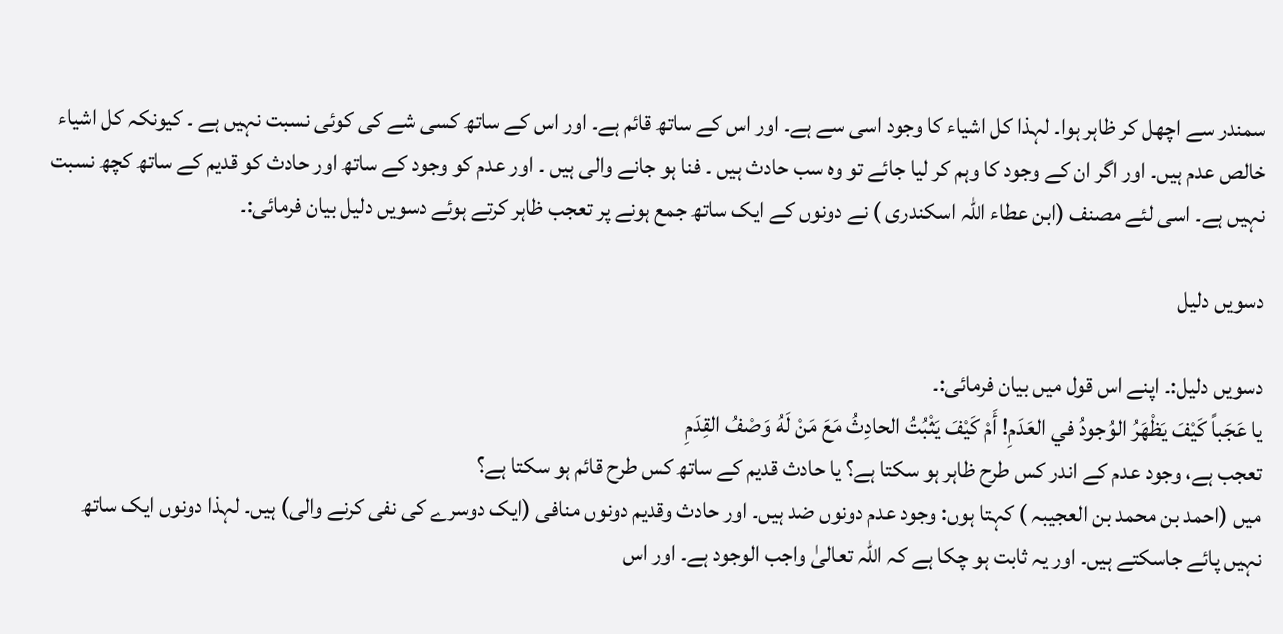سمندر سے اچھل کر ظاہر ہوا۔ لہذا کل اشیاء کا وجود اسی سے ہے۔ اور اس کے ساتھ قائم ہے۔ اور اس کے ساتھ کسی شے کی کوئی نسبت نہیں ہے ۔ کیونکہ کل اشیاء خالص عدم ہیں۔ اور اگر ان کے وجود کا وہم کر لیا جائے تو وہ سب حادث ہیں ۔ فنا ہو جانے والی ہیں ۔ اور عدم کو وجود کے ساتھ اور حادث کو قدیم کے ساتھ کچھ نسبت نہیں ہے۔ اسی لئے مصنف (ابن عطاء اللہ اسکندری ) نے دونوں کے ایک ساتھ جمع ہونے پر تعجب ظاہر کرتے ہوئے دسویں دلیل بیان فرمائی:۔

دسویں دلیل

دسویں دلیل:۔ اپنے اس قول میں بیان فرمائی:۔
يا عَجَباً كَيْفَ يَظْهَرُ الوُجودُ في العَدَمِ! أَمْ كَيْفَ يَثْبُتُ الحادِثُ مَعَ مَنْ لَهُ وَصْفُ القِدَمِ
تعجب ہے، وجود عدم کے اندر کس طرح ظاہر ہو سکتا ہے؟ یا حادث قدیم کے ساتھ کس طرح قائم ہو سکتا ہے؟
میں (احمد بن محمد بن العجیبہ ) کہتا ہوں: وجود عدم دونوں ضد ہیں۔ اور حادث وقدیم دونوں منافی (ایک دوسرے کی نفی کرنے والی) ہیں۔ لہذا دونوں ایک ساتھ نہیں پائے جاسکتے ہیں۔ اور یہ ثابت ہو چکا ہے کہ اللہ تعالیٰ واجب الوجود ہے۔ اور اس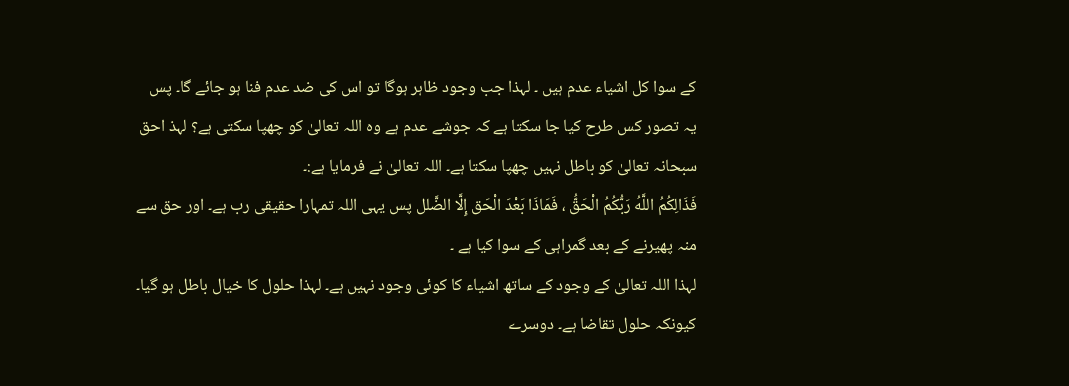کے سوا کل اشیاء عدم ہیں ۔ لہذا جب وجود ظاہر ہوگا تو اس کی ضد عدم فنا ہو جائے گا۔ پس یہ تصور کس طرح کیا جا سکتا ہے کہ جوشے عدم ہے وہ اللہ تعالیٰ کو چھپا سکتی ہے؟ لہذ احق سبحانہ تعالیٰ کو باطل نہیں چھپا سکتا ہے۔ اللہ تعالیٰ نے فرمایا ہے:۔
فَذَالِكُمُ اللَّهُ رَبُّكُمُ الْحَقُّ ، فَمَاذَا بَعْدَ الْحَق إِلَّا الضَّلل پس یہی اللہ تمہارا حقیقی رب ہے۔ اور حق سے منہ پھیرنے کے بعد گمراہی کے سوا کیا ہے ۔
لہذا اللہ تعالیٰ کے وجود کے ساتھ اشیاء کا کوئی وجود نہیں ہے۔ لہذا حلول کا خیال باطل ہو گیا۔ کیونکہ حلول تقاضا ہے۔ دوسرے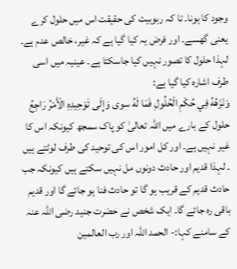وجود کا ہونا۔ تا کہ ربوبیت کی حقیقت اس میں حلول کرے یعنی گھسے۔ اور فرض یہ کیا گیا ہے کہ غیر، خالص عدم ہے۔ لہذا حلول کا تصور نہیں کیا جاسکتا ہے۔ عینیہ میں اسی طرف اشارہ کیا گیا ہے:
وَنَزَهُهُ فِي حُكْمِ الْحُلُولِ فَمَا لَهُ سوى وَإِلَى تَوْحِيدِهِ الْأَمْرُ رَاجِعُ
حلول کے بارے میں اللہ تعالیٰ کو پاک سمجھ کیونکہ اس کا غیر نہیں ہے۔ اور کل امور اس کی توحید کی طرف لوٹتے ہیں ۔ لہذا قدیم اور حادث دونوں مل نہیں سکتے ہیں کیونکہ جب حادث قدیم کے قریب ہو گا تو حادث فنا ہو جائے گا اور قدیم باقی رہ جائے گا۔ ایک شخص نے حضرت جنید رضی اللہ عنہ کے سامنے کہا:- الحمد اللہ اور رب العالمین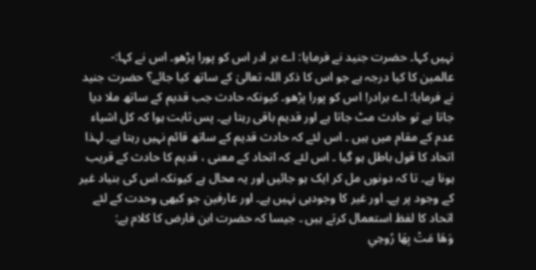نہیں کہا۔ حضرت جنید نے فرمایا: اے بر ادر اس کو پورا پڑھو۔ اس نے کہا:- عالمین کا کیا درجہ ہے جو اس کا ذکر اللہ تعالیٰ کے ساتھ کیا جائے؟ حضرت جنید نے فرمایا: اے برادر! اس کو پورا پڑھو۔ کیونکہ حادث جب قدیم کے ساتھ ملا دیا جاتا ہے تو حادث مٹ جاتا ہے اور قدیم باقی رہتا ہے۔ پس ثابت ہوا کہ کل اشیاء عدم کے مقام میں ہیں ۔ اس لئے کہ حادث قدیم کے ساتھ قائم نہیں رہتا ہے۔ لہذا اتحاد کا قول باطل ہو گیا ۔ اس لئے کہ اتحاد کے معنی ، قدیم کا حادث کے قریب ہونا ہے۔ تا کہ دونوں مل کر ایک ہو جائیں اور یہ محال ہے کیونکہ اس کی بنیاد غیر کے وجود پر ہے۔ اور غیر کا وجودہی نہیں ہے۔ اور عارفین جو کبھی وحدت کے لئے اتحاد کا لفظ استعمال کرتے ہیں ۔ جیسا کہ حضرت ابن فارض کا کلام ہے:
وَهَا مَتْ بِهَا رُوحِي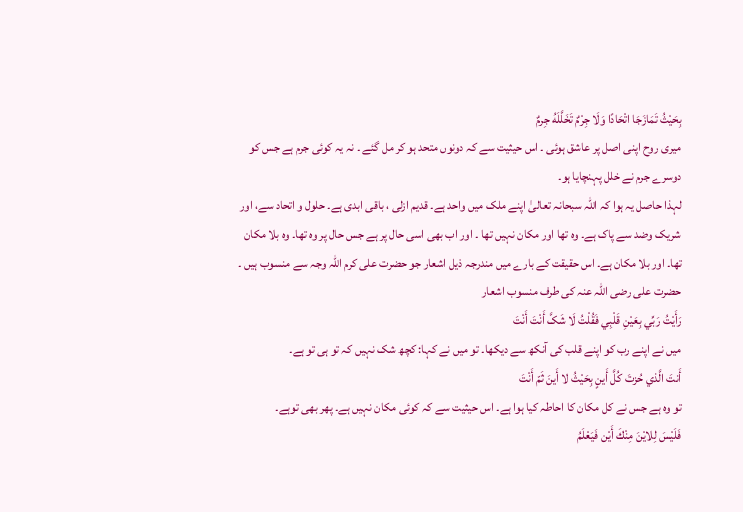بِحَيْثُ تَمَازَجَا اتْحَادًا وَلَا جِرْمٌ تَخَلَّلَهُ جِرمٌ
میری روح اپنی اصل پر عاشق ہوئی ۔ اس حیثیت سے کہ دونوں متحد ہو کر مل گئے ۔ نہ یہ کوئی جرم ہے جس کو دوسرے جرم نے خلل پہنچایا ہو۔
لہذا حاصل یہ ہوا کہ اللہ سبحانہ تعالیٰ اپنے ملک میں واحد ہے۔ قدیم ازلی ، باقی ابدی ہے۔ حلول و اتحاد سے، اور شریک وضد سے پاک ہے۔ وہ تھا اور مکان نہیں تھا ۔ اور اب بھی اسی حال پر ہے جس حال پر وہ تھا۔ وہ بلا مکان تھا۔ اور بلا مکان ہے۔ اس حقیقت کے بارے میں مندرجہ ذیل اشعار جو حضرت علی کرم اللہ وجہ سے منسوب ہیں ۔
حضرت علی رضی اللہ عنہ کی طرف منسوب اشعار
رَأَيْتُ رَبِّي ‌بِعَيْنِ ‌قَلْبِي فَقُلْتُ لَا شَکَّ أَنْتَ أَنْتَ
میں نے اپنے رب کو اپنے قلب کی آنکھ سے دیکھا۔ تو میں نے کہا: کچھ شک نہیں کہ تو ہی تو ہے۔
أَنتَ الَّذي حُزتَ كُلَّ أَينٍ بِحَيْثُ لا أَينَ ثَمّ أَنْتَ
تو وہ ہے جس نے کل مکان کا احاطہ کیا ہوا ہے۔ اس حیثیت سے کہ کوئی مکان نہیں ہے۔ پھر بھی توہے۔
فَلَيْسَ لِلایْنَ مِنْكَ أَيْن فَيَعْلَمُ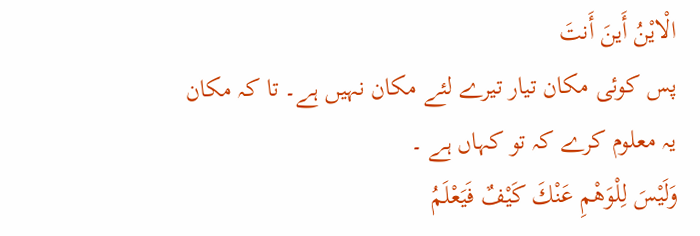الْایْنُ أَينَ أَنتَ
پس کوئی مکان تیار تیرے لئے مکان نہیں ہے۔ تا کہ مکان یہ معلوم کرے کہ تو کہاں ہے ۔
وَلَيْسَ لِلْوَهْمِ عَنْكَ كَيْفٌ فَيَعْلَمُ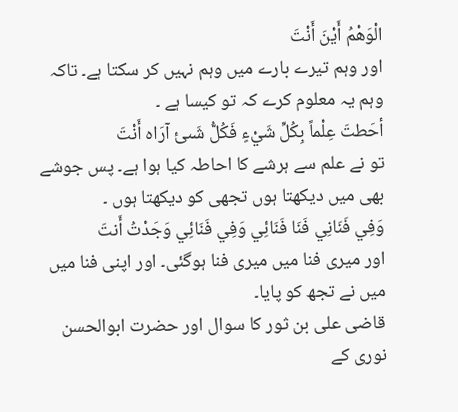الْوَهْمُ أَيْنَ أَنْتَ
اور وہم تیرے بارے میں وہم نہیں کر سکتا ہے۔ تاکہ وہم یہ معلوم کرے کہ تو کیسا ہے ۔
أحَطتَ عِلْماً بِكُلِّ شَيْءٍ فَكُلُّ شَىئ آرَاہ أَنْتَ
تو نے علم سے ہرشے کا احاطہ کیا ہوا ہے۔ پس جوشے بھی میں دیکھتا ہوں تجھی کو دیکھتا ہوں ۔
وَفِي فَنَانِي فَنَا فَنَائِي وَفِي فَنَائِي وَجَدْتُ أَنتَ
اور میری فنا میں میری فنا ہوگئی۔ اور اپنی فنا میں میں نے تجھ کو پایا۔
قاضی علی بن ثور کا سوال اور حضرت ابوالحسن نوری کے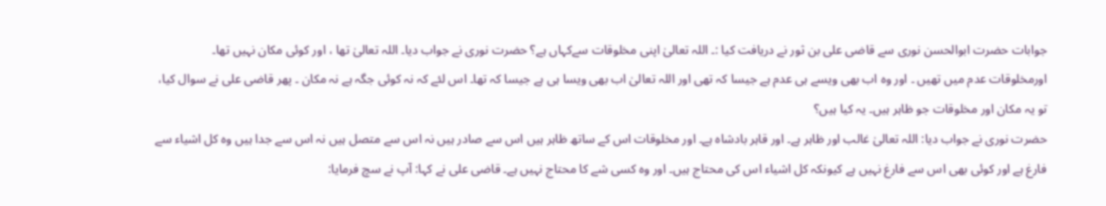جوابات حضرت ابوالحسن نوری سے قاضی علی بن ثور نے دریافت کیا :۔ اللہ تعالیٰ اپنی مخلوقات سےکہاں ہے؟ حضرت نوری نے جواب دیا۔ اللہ تعالیٰ تھا ، اور کوئی مکان نہیں تھا۔ اورمخلوقات عدم میں تھیں ۔ اور وہ اب بھی ویسے ہی عدم ہے جیسا کہ تھی اور اللہ تعالیٰ اب بھی ویسا ہی ہے جیسا کہ تھا۔ اس لئے کہ نہ کوئی جگہ ہے نہ مکان ۔ پھر قاضی علی نے سوال کیا، تو یہ مکان اور مخلوقات جو ظاہر ہیں۔ یہ کیا ہیں؟
حضرت نوری نے جواب دیا: اللہ تعالیٰ غالب اور ظاہر ہے۔ اور قاہر بادشاہ ہے۔ اور مخلوقات اس کے ساتھ ظاہر ہیں اس سے صادر ہیں نہ اس سے متصل ہیں نہ اس سے جدا ہیں وہ کل اشیاء سے فارغ ہے اور کوئی بھی اس سے فارغ نہیں ہے کیونکہ کل اشیاء اس کی محتاج ہیں۔ اور وہ کسی شے کا محتاج نہیں ہے۔ قاضی علی نے کہا: آپ نے سچ فرمایا: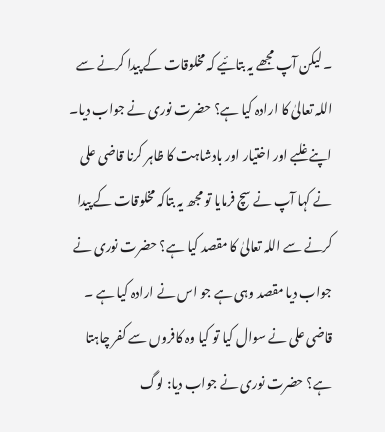۔ لیکن آپ مجھے یہ بتائیے کہ مخلوقات کے پیدا کرنے سے اللہ تعالیٰ کا ارادہ کیا ہے؟ حضرت نوری نے جواب دیا۔ اپنے غلبے اور اختیار اور بادشاہت کا ظاہر کرنا قاضی علی نے کہا آپ نے سچ فرمایا تو مجھ یہ بتاکہ مخلوقات کے پیدا کرنے سے اللہ تعالیٰ کا مقصد کیا ہے؟ حضرت نوری نے جواب دیا مقصد وہی ہے جو اس نے ارادہ کیا ہے ۔ قاضی علی نے سوال کیا تو کیا وہ کافروں سے کفر چاہتا ہے؟ حضرت نوری نے جواب دیا: لوگ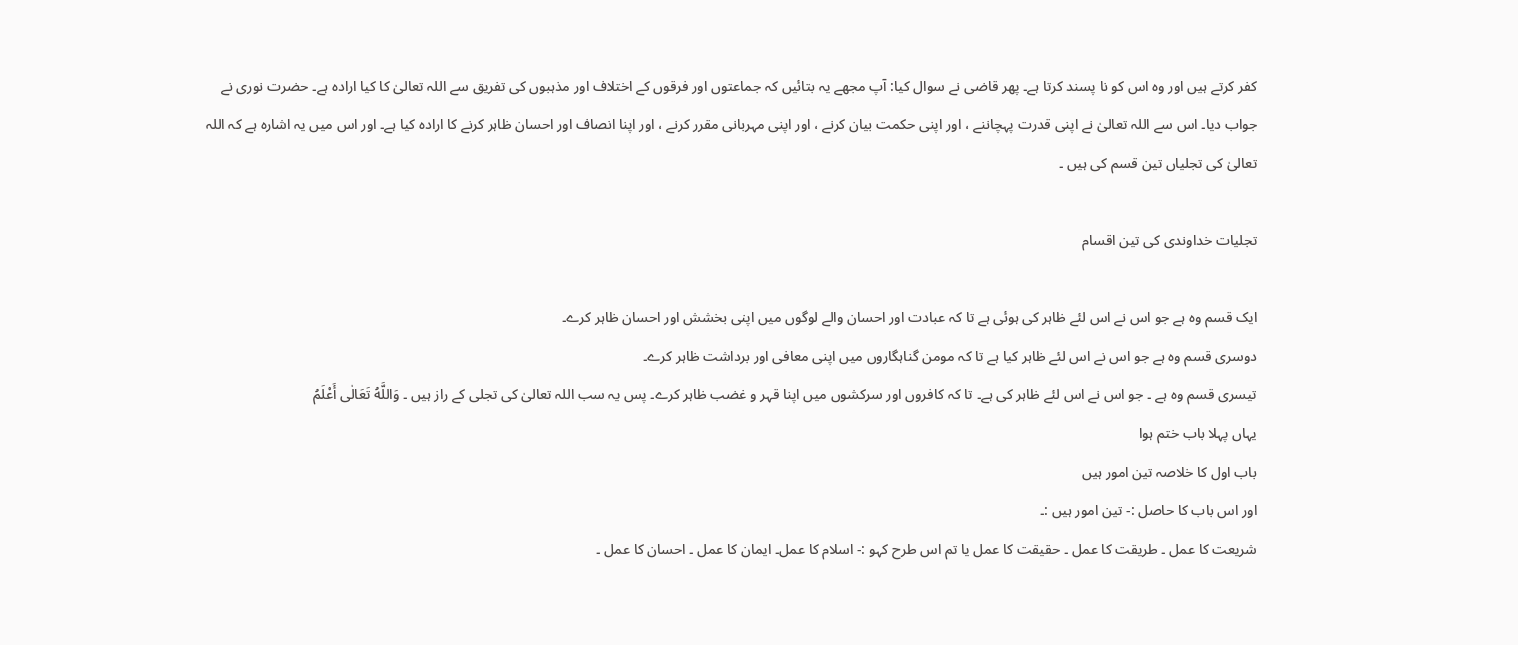کفر کرتے ہیں اور وہ اس کو نا پسند کرتا ہے۔ پھر قاضی نے سوال کیا: آپ مجھے یہ بتائیں کہ جماعتوں اور فرقوں کے اختلاف اور مذہبوں کی تفریق سے اللہ تعالیٰ کا کیا ارادہ ہے۔ حضرت نوری نے جواب دیا۔ اس سے اللہ تعالیٰ نے اپنی قدرت پہچاننے ، اور اپنی حکمت بیان کرنے ، اور اپنی مہربانی مقرر کرنے ، اور اپنا انصاف اور احسان ظاہر کرنے کا ارادہ کیا ہے۔ اور اس میں یہ اشارہ ہے کہ اللہ تعالیٰ کی تجلیاں تین قسم کی ہیں ۔

تجلیات خداوندی کی تین اقسام

ایک قسم وہ ہے جو اس نے اس لئے ظاہر کی ہوئی ہے تا کہ عبادت اور احسان والے لوگوں میں اپنی بخشش اور احسان ظاہر کرے۔
دوسری قسم وہ ہے جو اس نے اس لئے ظاہر کیا ہے تا کہ مومن گناہگاروں میں اپنی معافی اور برداشت ظاہر کرے۔
تیسری قسم وہ ہے ۔ جو اس نے اس لئے ظاہر کی ہے۔ تا کہ کافروں اور سرکشوں میں اپنا قہر و غضب ظاہر کرے۔ پس یہ سب اللہ تعالیٰ کی تجلی کے راز ہیں ۔ وَاللَّهُ تَعَالٰی أَعْلَمُ
یہاں پہلا باب ختم ہوا
باب اول کا خلاصہ تین امور ہیں
اور اس باب کا حاصل :- تین امور ہیں :۔
شریعت کا عمل ۔ طریقت کا عمل ۔ حقیقت کا عمل یا تم اس طرح کہو :- اسلام کا عمل۔ ایمان کا عمل ۔ احسان کا عمل ۔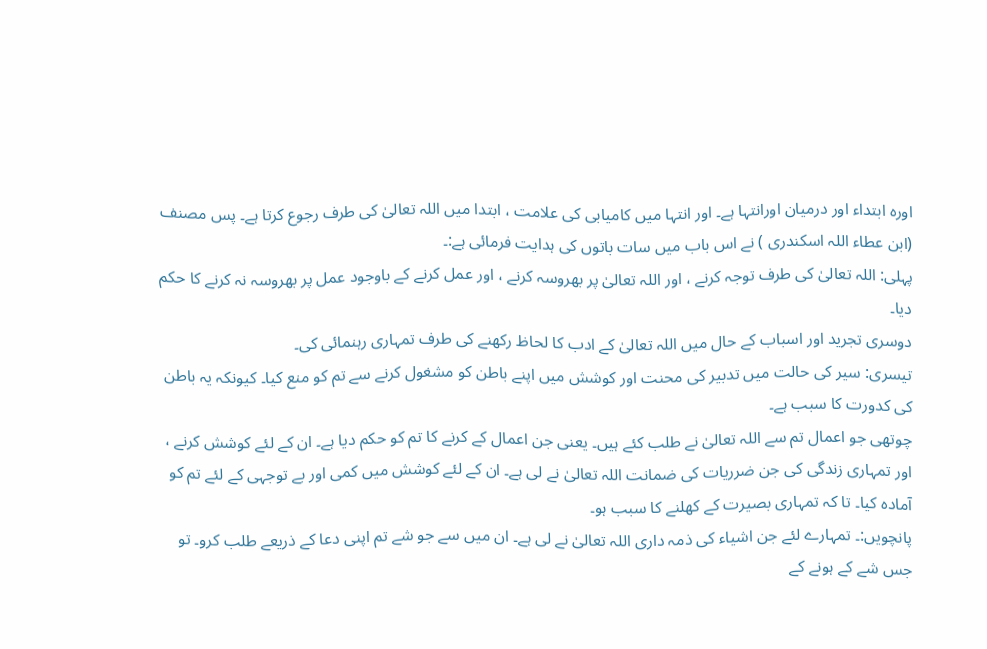اورہ ابتداء اور درمیان اورانتہا ہے۔ اور انتہا میں کامیابی کی علامت ، ابتدا میں اللہ تعالیٰ کی طرف رجوع کرتا ہے۔ پس مصنف (ابن عطاء اللہ اسکندری ) نے اس باب میں سات باتوں کی ہدایت فرمائی ہے:۔
پہلی: اللہ تعالیٰ کی طرف توجہ کرنے ، اور اللہ تعالیٰ پر بھروسہ کرنے ، اور عمل کرنے کے باوجود عمل پر بھروسہ نہ کرنے کا حکم دیا۔
دوسری تجرید اور اسباب کے حال میں اللہ تعالیٰ کے ادب کا لحاظ رکھنے کی طرف تمہاری رہنمائی کی۔
تیسری: سیر کی حالت میں تدبیر کی محنت اور کوشش میں اپنے باطن کو مشغول کرنے سے تم کو منع کیا۔ کیونکہ یہ باطن کی کدورت کا سبب ہے۔
چوتھی جو اعمال تم سے اللہ تعالیٰ نے طلب کئے ہیں۔ یعنی جن اعمال کے کرنے کا تم کو حکم دیا ہے۔ ان کے لئے کوشش کرنے ، اور تمہاری زندگی کی جن ضرریات کی ضمانت اللہ تعالیٰ نے لی ہے۔ ان کے لئے کوشش میں کمی اور بے توجہی کے لئے تم کو آمادہ کیا۔ تا کہ تمہاری بصیرت کے کھلنے کا سبب ہو۔
پانچویں:۔ تمہارے لئے جن اشیاء کی ذمہ داری اللہ تعالیٰ نے لی ہے۔ ان میں سے جو شے تم اپنی دعا کے ذریعے طلب کرو۔ تو جس شے کے ہونے کے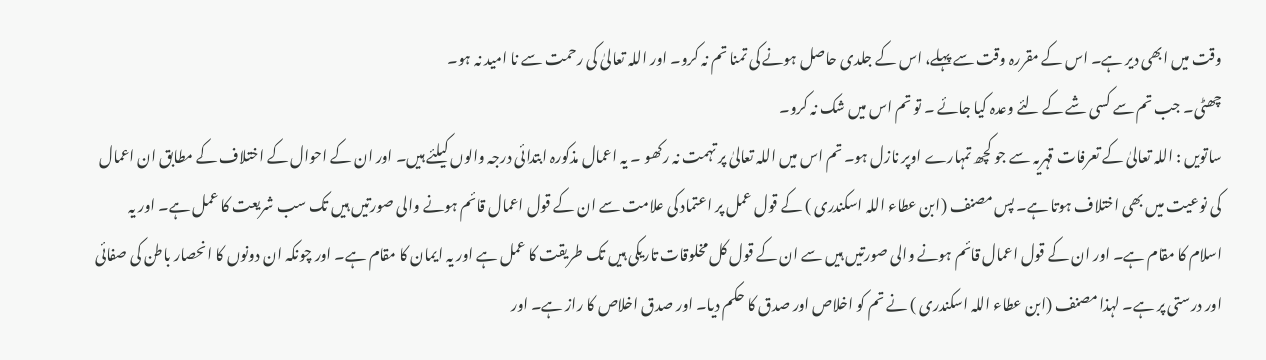وقت میں ابھی دیر ہے۔ اس کے مقررہ وقت سے پہلے، اس کے جلدی حاصل ہونے کی تمنا تم نہ کرو۔ اور اللہ تعالیٰ کی رحمت سے نا امید نہ ہو۔
چھٹی۔ جب تم سے کسی شے کے لئے وعدہ کیا جائے ۔ تو تم اس میں شک نہ کرو۔
ساتویں : اللہ تعالیٰ کے تعرفات قہریہ سے جو کچھ تمہارے اوپر نازل ہو۔ تم اس میں اللہ تعالیٰ پر تہمت نہ رکھو ۔ یہ اعمال مذکورہ ابتدائی درجہ والوں کیلئے ہیں۔ اور ان کے احوال کے اختلاف کے مطابق ان اعمال کی نوعیت میں بھی اختلاف ہوتا ہے۔ پس مصنف (ابن عطاء اللہ اسکندری ) کے قول عمل پر اعتماد کی علامت سے ان کے قول اعمال قائم ہونے والی صورتیں ہیں تک سب شریعت کا عمل ہے۔ اور یہ اسلام کا مقام ہے۔ اور ان کے قول اعمال قائم ہونے والی صورتیں ہیں سے ان کے قول کل مخلوقات تاریکی ہیں تک طریقت کا عمل ہے اور یہ ایمان کا مقام ہے۔ اور چونکہ ان دونوں کا انحصار باطن کی صفائی اور درستی پر ہے۔ لہذا مصنف (ابن عطاء اللہ اسکندری ) نے تم کو اخلاص اور صدق کا حکم دیا۔ اور صدق اخلاص کا راز ہے۔ اور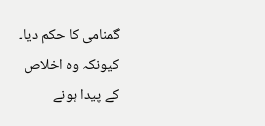گمنامی کا حکم دیا۔ کیونکہ وہ اخلاص کے پیدا ہونے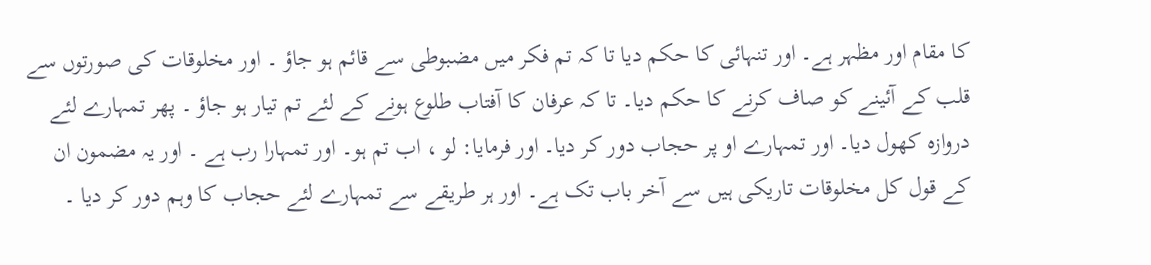کا مقام اور مظہر ہے۔ اور تنہائی کا حکم دیا تا کہ تم فکر میں مضبوطی سے قائم ہو جاؤ ۔ اور مخلوقات کی صورتوں سے قلب کے آئینے کو صاف کرنے کا حکم دیا۔ تا کہ عرفان کا آفتاب طلوع ہونے کے لئے تم تیار ہو جاؤ ۔ پھر تمہارے لئے دروازہ کھول دیا۔ اور تمہارے او پر حجاب دور کر دیا۔ اور فرمایا: لو ، اب تم ہو۔ اور تمہارا رب ہے ۔ اور یہ مضمون ان کے قول کل مخلوقات تاریکی ہیں سے آخر باب تک ہے۔ اور ہر طریقے سے تمہارے لئے حجاب کا وہم دور کر دیا ۔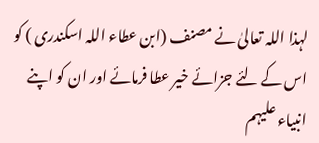لہذا اللہ تعالیٰ نے مصنف (ابن عطاء اللہ اسکندری ) کو اس کے لئے جزائے خیر عطا فرمائے اور ان کو اپنے انبیاء علیہم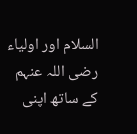السلام اور اولیاء رضی اللہ عنہم کے ساتھ اپنی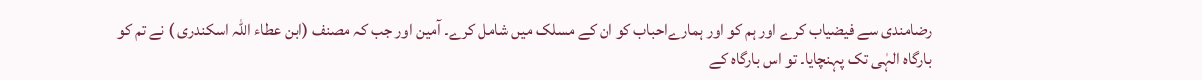رضامندی سے فیضیاب کرے اور ہم کو اور ہمارےاحباب کو ان کے مسلک میں شامل کرے۔ آمین اور جب کہ مصنف (ابن عطاء اللہ اسکندری ) نے تم کو بارگاہ الہٰی تک پہنچایا۔ تو اس بارگاہ کے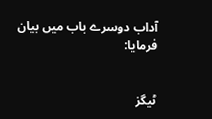آداب دوسرے باب میں بیان فرمایا:


ٹیگز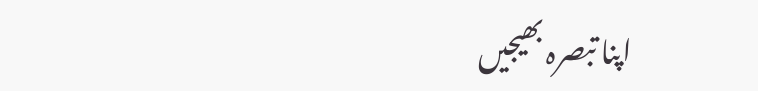اپنا تبصرہ بھیجیں